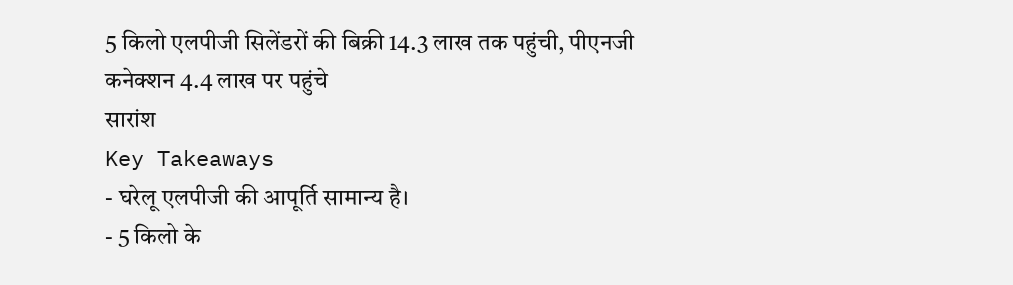5 किलो एलपीजी सिलेंडरों की बिक्री 14.3 लाख तक पहुंची, पीएनजी कनेक्शन 4.4 लाख पर पहुंचे
सारांश
Key Takeaways
- घरेलू एलपीजी की आपूर्ति सामान्य है।
- 5 किलो के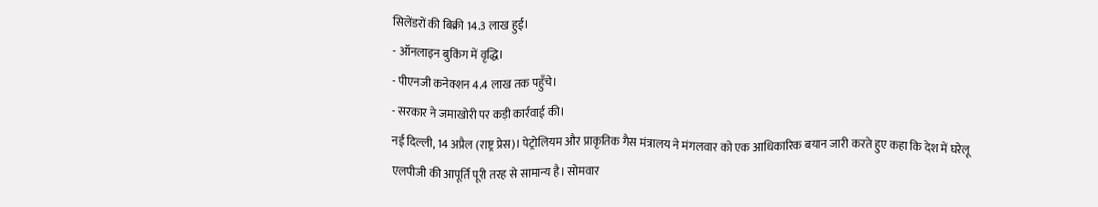सिलेंडरों की बिक्री 14.3 लाख हुई।
- ऑनलाइन बुकिंग में वृद्धि।
- पीएनजी कनेक्शन 4.4 लाख तक पहुँचे।
- सरकार ने जमाखोरी पर कड़ी कार्रवाई की।
नई दिल्ली, 14 अप्रैल (राष्ट्र प्रेस)। पेट्रोलियम और प्राकृतिक गैस मंत्रालय ने मंगलवार को एक आधिकारिक बयान जारी करते हुए कहा कि देश में घरेलू एलपीजी की आपूर्ति पूरी तरह से सामान्य है। सोमवार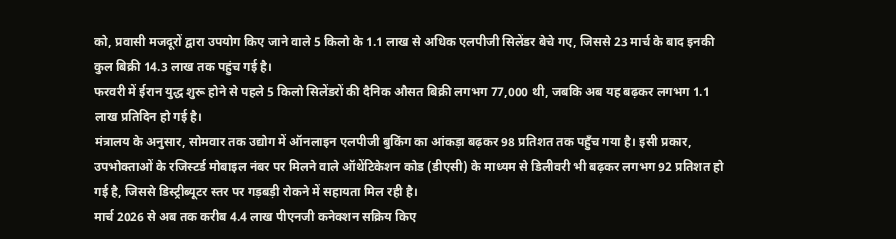को, प्रवासी मजदूरों द्वारा उपयोग किए जाने वाले 5 किलो के 1.1 लाख से अधिक एलपीजी सिलेंडर बेचे गए, जिससे 23 मार्च के बाद इनकी कुल बिक्री 14.3 लाख तक पहुंच गई है।
फरवरी में ईरान युद्ध शुरू होने से पहले 5 किलो सिलेंडरों की दैनिक औसत बिक्री लगभग 77,000 थी, जबकि अब यह बढ़कर लगभग 1.1 लाख प्रतिदिन हो गई है।
मंत्रालय के अनुसार, सोमवार तक उद्योग में ऑनलाइन एलपीजी बुकिंग का आंकड़ा बढ़कर 98 प्रतिशत तक पहुँच गया है। इसी प्रकार, उपभोक्ताओं के रजिस्टर्ड मोबाइल नंबर पर मिलने वाले ऑथेंटिकेशन कोड (डीएसी) के माध्यम से डिलीवरी भी बढ़कर लगभग 92 प्रतिशत हो गई है, जिससे डिस्ट्रीब्यूटर स्तर पर गड़बड़ी रोकने में सहायता मिल रही है।
मार्च 2026 से अब तक करीब 4.4 लाख पीएनजी कनेक्शन सक्रिय किए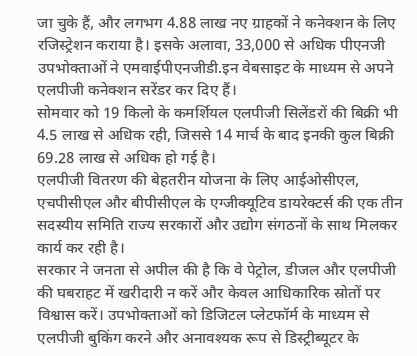जा चुके हैं, और लगभग 4.88 लाख नए ग्राहकों ने कनेक्शन के लिए रजिस्ट्रेशन कराया है। इसके अलावा, 33,000 से अधिक पीएनजी उपभोक्ताओं ने एमवाईपीएनजीडी.इन वेबसाइट के माध्यम से अपने एलपीजी कनेक्शन सरेंडर कर दिए हैं।
सोमवार को 19 किलो के कमर्शियल एलपीजी सिलेंडरों की बिक्री भी 4.5 लाख से अधिक रही, जिससे 14 मार्च के बाद इनकी कुल बिक्री 69.28 लाख से अधिक हो गई है।
एलपीजी वितरण की बेहतरीन योजना के लिए आईओसीएल, एचपीसीएल और बीपीसीएल के एग्जीक्यूटिव डायरेक्टर्स की एक तीन सदस्यीय समिति राज्य सरकारों और उद्योग संगठनों के साथ मिलकर कार्य कर रही है।
सरकार ने जनता से अपील की है कि वे पेट्रोल, डीजल और एलपीजी की घबराहट में खरीदारी न करें और केवल आधिकारिक स्रोतों पर विश्वास करें। उपभोक्ताओं को डिजिटल प्लेटफॉर्म के माध्यम से एलपीजी बुकिंग करने और अनावश्यक रूप से डिस्ट्रीब्यूटर के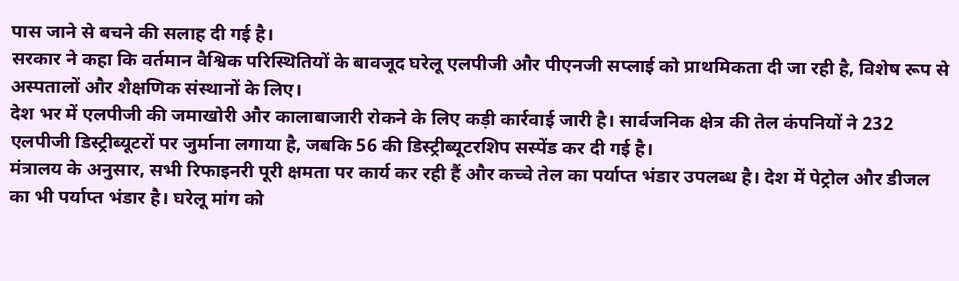पास जाने से बचने की सलाह दी गई है।
सरकार ने कहा कि वर्तमान वैश्विक परिस्थितियों के बावजूद घरेलू एलपीजी और पीएनजी सप्लाई को प्राथमिकता दी जा रही है, विशेष रूप से अस्पतालों और शैक्षणिक संस्थानों के लिए।
देश भर में एलपीजी की जमाखोरी और कालाबाजारी रोकने के लिए कड़ी कार्रवाई जारी है। सार्वजनिक क्षेत्र की तेल कंपनियों ने 232 एलपीजी डिस्ट्रीब्यूटरों पर जुर्माना लगाया है, जबकि 56 की डिस्ट्रीब्यूटरशिप सस्पेंड कर दी गई है।
मंत्रालय के अनुसार, सभी रिफाइनरी पूरी क्षमता पर कार्य कर रही हैं और कच्चे तेल का पर्याप्त भंडार उपलब्ध है। देश में पेट्रोल और डीजल का भी पर्याप्त भंडार है। घरेलू मांग को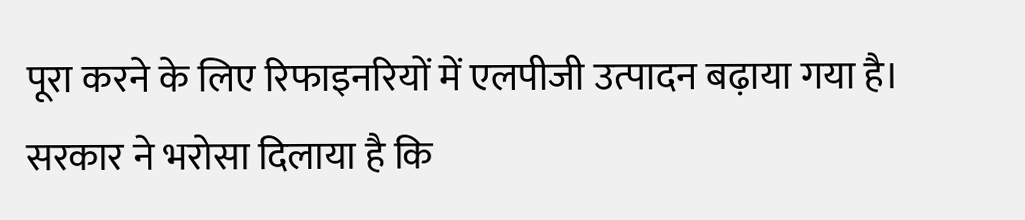पूरा करने के लिए रिफाइनरियों में एलपीजी उत्पादन बढ़ाया गया है।
सरकार ने भरोसा दिलाया है कि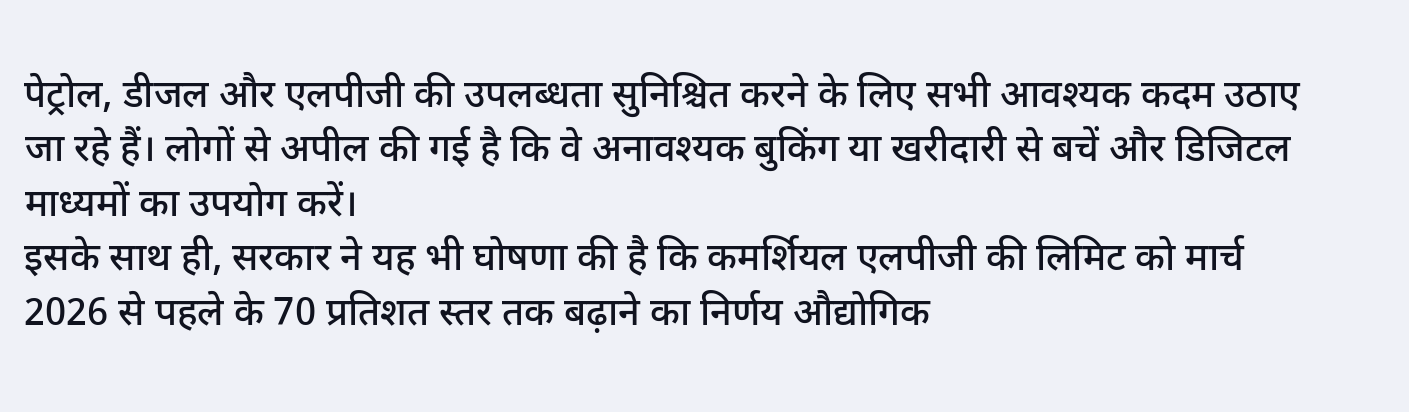पेट्रोल, डीजल और एलपीजी की उपलब्धता सुनिश्चित करने के लिए सभी आवश्यक कदम उठाए जा रहे हैं। लोगों से अपील की गई है कि वे अनावश्यक बुकिंग या खरीदारी से बचें और डिजिटल माध्यमों का उपयोग करें।
इसके साथ ही, सरकार ने यह भी घोषणा की है कि कमर्शियल एलपीजी की लिमिट को मार्च 2026 से पहले के 70 प्रतिशत स्तर तक बढ़ाने का निर्णय औद्योगिक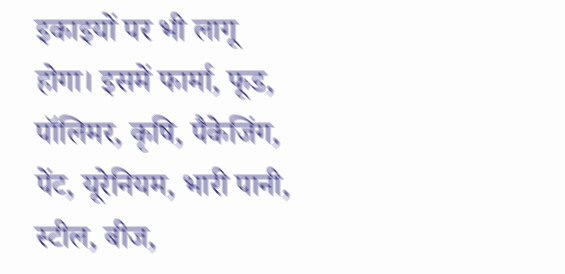इकाइयों पर भी लागू होगा। इसमें फार्मा, फूड, पॉलिमर, कृषि, पैकेजिंग, पेंट, यूरेनियम, भारी पानी, स्टील, बीज,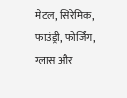मेटल, सिरेमिक, फाउंड्री, फोर्जिंग, ग्लास और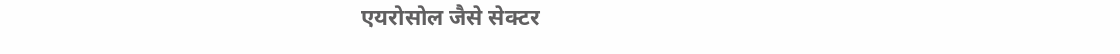एयरोसोल जैसे सेक्टर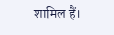शामिल हैं।